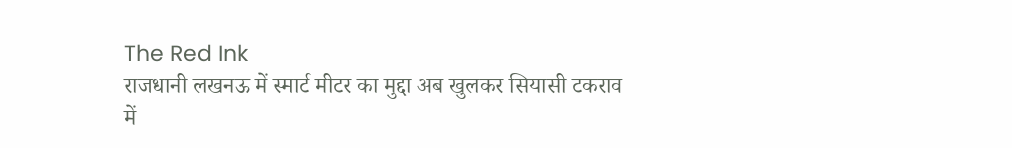The Red Ink
राजधानी लखनऊ में स्मार्ट मीटर का मुद्दा अब खुलकर सियासी टकराव में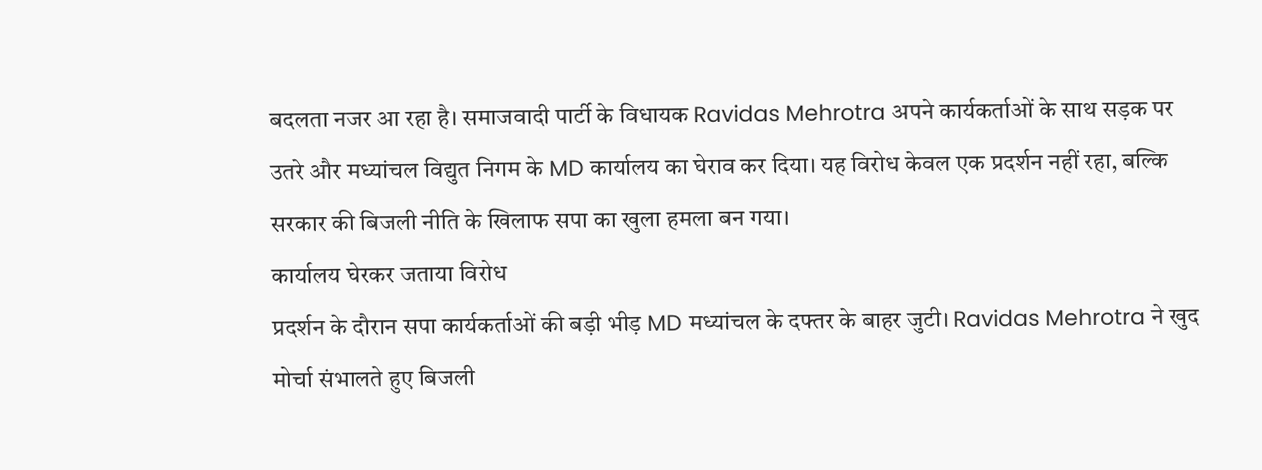बदलता नजर आ रहा है। समाजवादी पार्टी के विधायक Ravidas Mehrotra अपने कार्यकर्ताओं के साथ सड़क पर उतरे और मध्यांचल विद्युत निगम के MD कार्यालय का घेराव कर दिया। यह विरोध केवल एक प्रदर्शन नहीं रहा, बल्कि सरकार की बिजली नीति के खिलाफ सपा का खुला हमला बन गया।
कार्यालय घेरकर जताया विरोध
प्रदर्शन के दौरान सपा कार्यकर्ताओं की बड़ी भीड़ MD मध्यांचल के दफ्तर के बाहर जुटी। Ravidas Mehrotra ने खुद मोर्चा संभालते हुए बिजली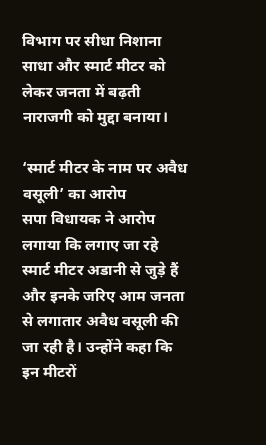विभाग पर सीधा निशाना साधा और स्मार्ट मीटर को लेकर जनता में बढ़ती नाराजगी को मुद्दा बनाया।

‘स्मार्ट मीटर के नाम पर अवैध वसूली’ का आरोप
सपा विधायक ने आरोप लगाया कि लगाए जा रहे स्मार्ट मीटर अडानी से जुड़े हैं और इनके जरिए आम जनता से लगातार अवैध वसूली की जा रही है। उन्होंने कहा कि इन मीटरों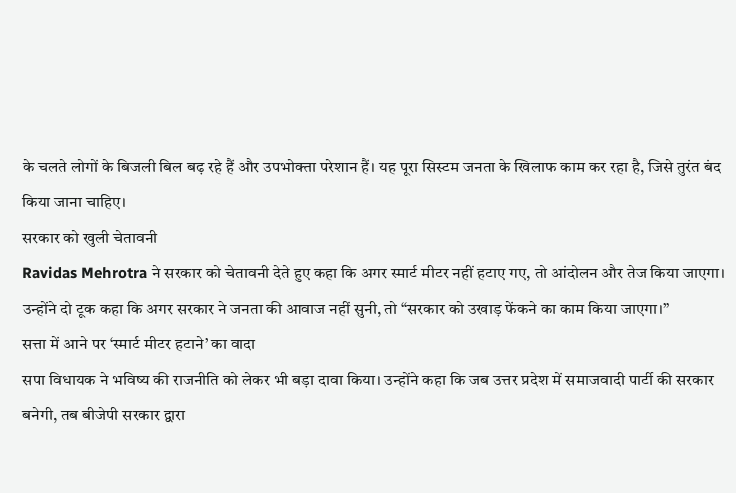के चलते लोगों के बिजली बिल बढ़ रहे हैं और उपभोक्ता परेशान हैं। यह पूरा सिस्टम जनता के खिलाफ काम कर रहा है, जिसे तुरंत बंद किया जाना चाहिए।
सरकार को खुली चेतावनी
Ravidas Mehrotra ने सरकार को चेतावनी देते हुए कहा कि अगर स्मार्ट मीटर नहीं हटाए गए, तो आंदोलन और तेज किया जाएगा। उन्होंने दो टूक कहा कि अगर सरकार ने जनता की आवाज नहीं सुनी, तो “सरकार को उखाड़ फेंकने का काम किया जाएगा।”
सत्ता में आने पर ‘स्मार्ट मीटर हटाने’ का वादा
सपा विधायक ने भविष्य की राजनीति को लेकर भी बड़ा दावा किया। उन्होंने कहा कि जब उत्तर प्रदेश में समाजवादी पार्टी की सरकार बनेगी, तब बीजेपी सरकार द्वारा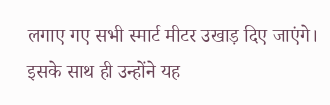लगाए गए सभी स्मार्ट मीटर उखाड़ दिए जाएंगे। इसके साथ ही उन्होंने यह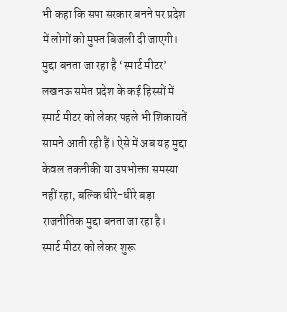भी कहा कि सपा सरकार बनने पर प्रदेश में लोगों को मुफ्त बिजली दी जाएगी।
मुद्दा बनता जा रहा है ‘स्मार्ट मीटर’
लखनऊ समेत प्रदेश के कई हिस्सों में स्मार्ट मीटर को लेकर पहले भी शिकायतें सामने आती रही हैं। ऐसे में अब यह मुद्दा केवल तकनीकी या उपभोक्ता समस्या नहीं रहा, बल्कि धीरे-धीरे बड़ा राजनीतिक मुद्दा बनता जा रहा है।
स्मार्ट मीटर को लेकर शुरू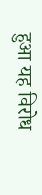हुआ यह विरोध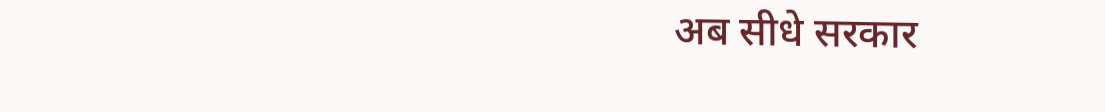अब सीधे सरकार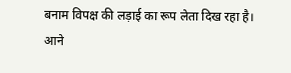बनाम विपक्ष की लड़ाई का रूप लेता दिख रहा है।
आने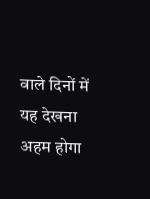वाले दिनों में यह देखना अहम होगा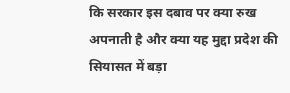कि सरकार इस दबाव पर क्या रुख अपनाती है और क्या यह मुद्दा प्रदेश की सियासत में बड़ा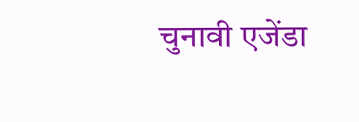चुनावी एजेंडा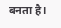बनता है।